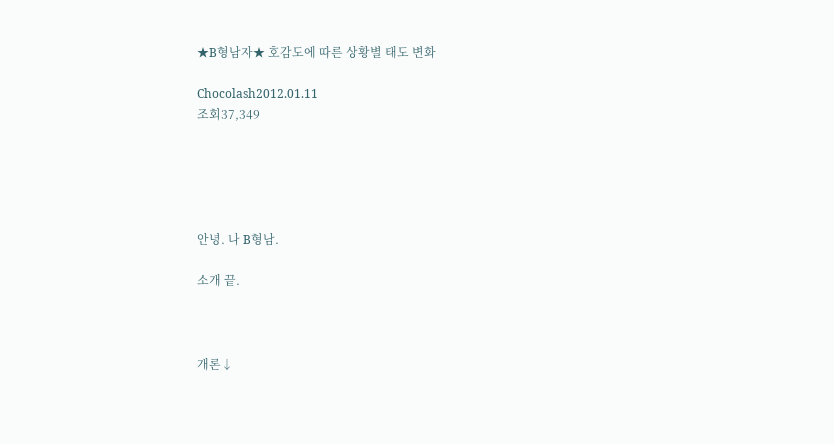★B형남자★ 호감도에 따른 상황별 태도 변화

Chocolash2012.01.11
조회37,349





안녕. 나 B형남.

소개 끝.



개론↓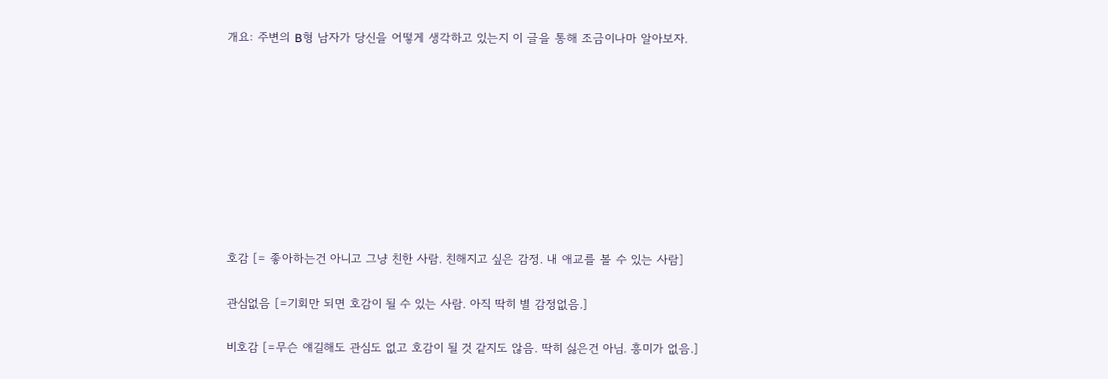개요: 주변의 B형 남자가 당신을 어떻게 생각하고 있는지 이 글을 통해 조금이나마 알아보자.









호감 [= 좋아하는건 아니고 그냥 친한 사람. 친해지고 싶은 감정. 내 애교를 볼 수 있는 사람]

관심없음 [=기회만 되면 호감이 될 수 있는 사람. 아직 딱히 별 감정없음.]

비호감 [=무슨 얘길해도 관심도 없고 호감이 될 것 같지도 않음. 딱히 싫은건 아님. 흥미가 없음.]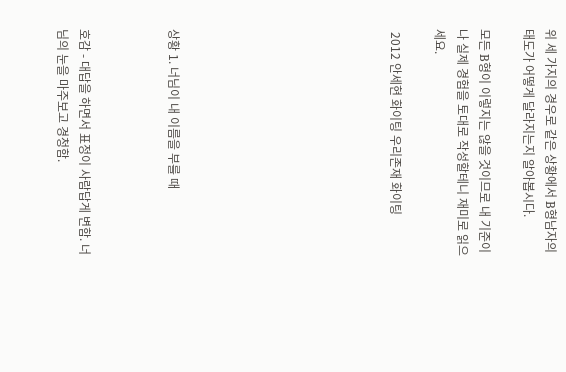위 세 가지의 경우로 같은 상황에서 B형남자의 태도가 어떻게 달라지는지 알아봅시다.

모든 B형이 이렇지는 않을 것이므로 내 기준이나 실제 경험을 토대로 작성할테니 재미로 읽으세요.

 2012 안세현 화이팅 우리존재 화이팅









상황 1. 너님이 내 이름을 부를 때



호감 - 대답을 하면서 표정이 사람답게 변함. 너님의 눈을 마주보고 경청함.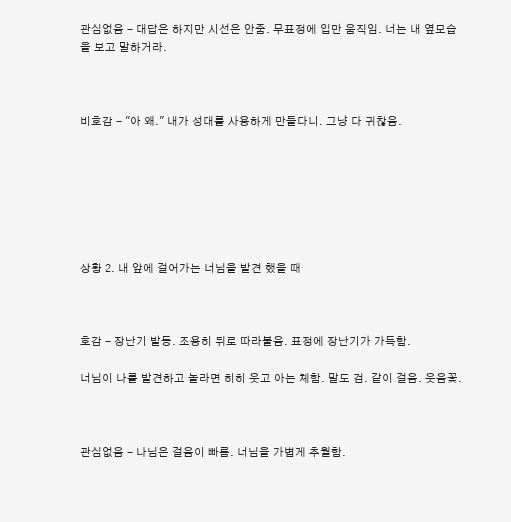관심없음 - 대답은 하지만 시선은 안줌. 무표정에 입만 움직임. 너는 내 옆모습을 보고 말하거라.



비호감 - "아 왜." 내가 성대를 사용하게 만들다니. 그냥 다 귀찮음.







상황 2. 내 앞에 걸어가는 너님을 발견 했을 때



호감 - 장난기 발동. 조용히 뒤로 따라붙음. 표정에 장난기가 가득함.

너님이 나를 발견하고 놀라면 히히 웃고 아는 체함. 말도 검. 같이 걸음. 웃음꽃.



관심없음 - 나님은 걸음이 빠름. 너님을 가볍게 추월함.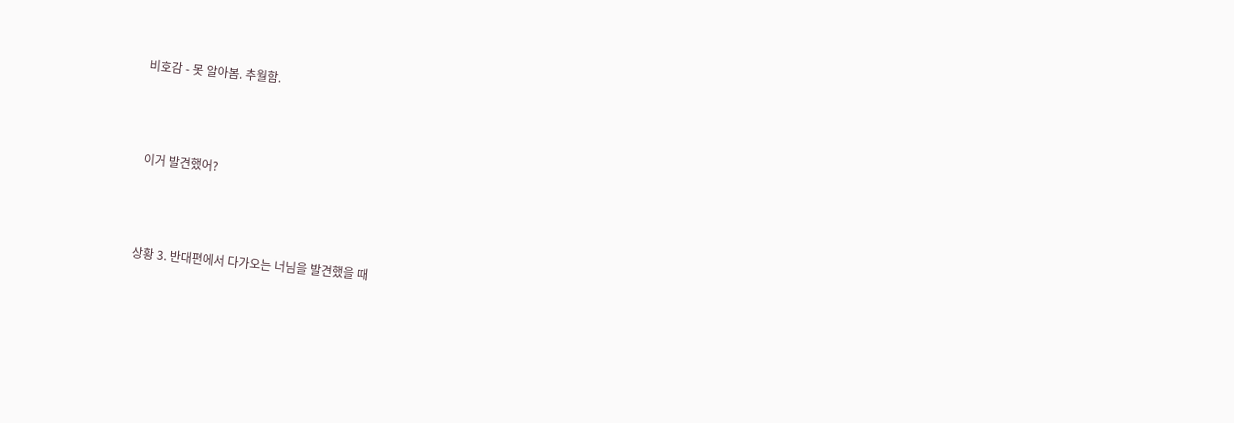비호감 - 못 알아봄. 추월함.



 이거 발견했어?



상황 3. 반대편에서 다가오는 너님을 발견했을 때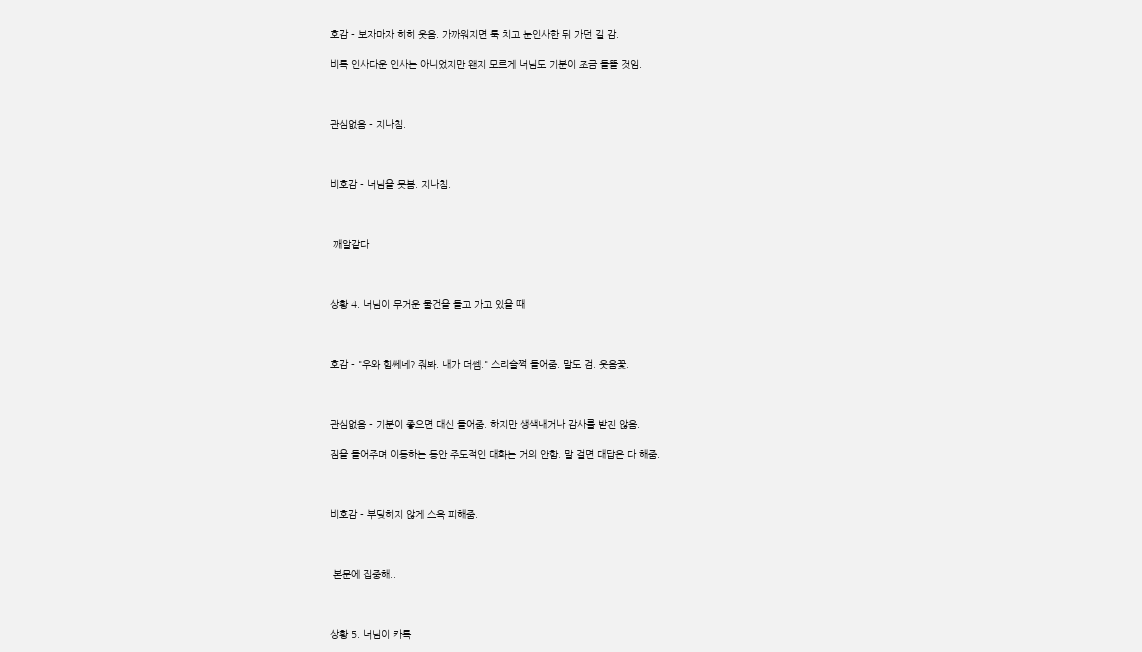호감 - 보자마자 히히 웃음. 가까워지면 툭 치고 눈인사한 뒤 가던 길 감.

비록 인사다운 인사는 아니었지만 왠지 모르게 너님도 기분이 조금 들뜰 것임.



관심없음 - 지나침.



비호감 - 너님을 못봄. 지나침.



 깨알같다



상황 4. 너님이 무거운 물건을 들고 가고 있을 때



호감 - "우와 힘쎄네? 줘봐. 내가 더쎔." 스리슬쩍 들어줌. 말도 검. 웃음꽃.



관심없음 - 기분이 좋으면 대신 들어줌. 하지만 생색내거나 감사를 받진 않음.

짐을 들어주며 이동하는 동안 주도적인 대화는 거의 안함. 말 걸면 대답은 다 해줌.



비호감 - 부딪히지 않게 스윽 피해줌.



 본문에 집중해..



상황 5. 너님이 카톡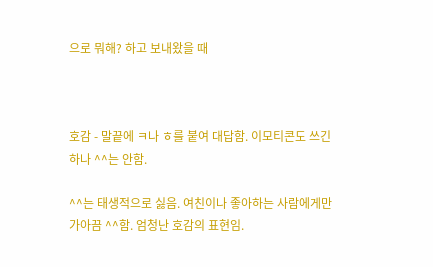으로 뭐해? 하고 보내왔을 때



호감 - 말끝에 ㅋ나 ㅎ를 붙여 대답함. 이모티콘도 쓰긴 하나 ^^는 안함.

^^는 태생적으로 싫음. 여친이나 좋아하는 사람에게만 가아끔 ^^함. 엄청난 호감의 표현임.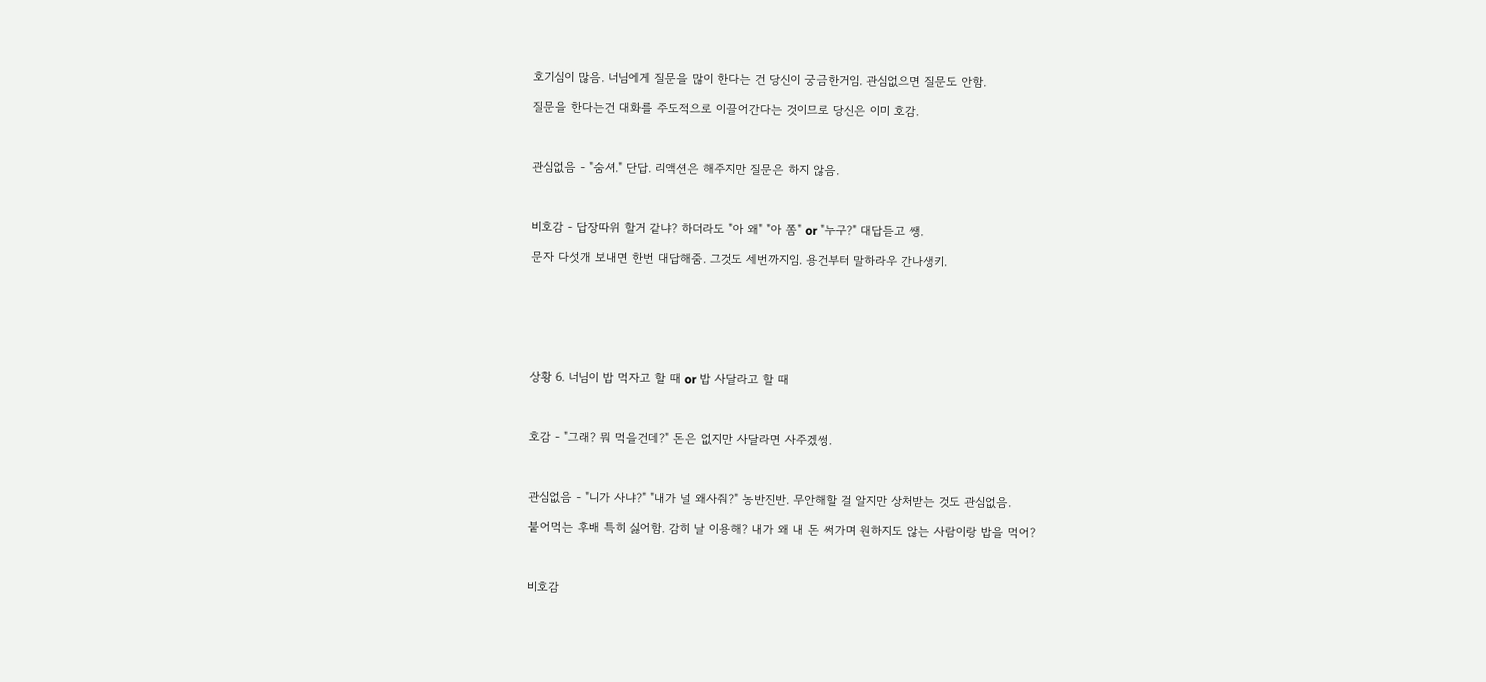호기심이 많음. 너님에게 질문을 많이 한다는 건 당신이 궁금한거임. 관심없으면 질문도 안함.

질문을 한다는건 대화를 주도적으로 이끌어간다는 것이므로 당신은 이미 호감.



관심없음 - "숨셔." 단답. 리액션은 해주지만 질문은 하지 않음.



비호감 - 답장따위 할거 같냐? 하더라도 "아 왜" "아 쫌" or "누구?" 대답듣고 쌩.

문자 다섯개 보내면 한번 대답해줌. 그것도 세번까지임. 용건부터 말하라우 간나생키.







상황 6. 너님이 밥 먹자고 할 때 or 밥 사달라고 할 때



호감 - "그래? 뭐 먹을건데?" 돈은 없지만 사달라면 사주겠썽.



관심없음 - "니가 사냐?" "내가 널 왜사줘?" 농반진반. 무안해할 걸 알지만 상처받는 것도 관심없음.

붙어먹는 후배 특히 싫어함. 감히 날 이용해? 내가 왜 내 돈 써가며 원하지도 않는 사람이랑 밥을 먹어?



비호감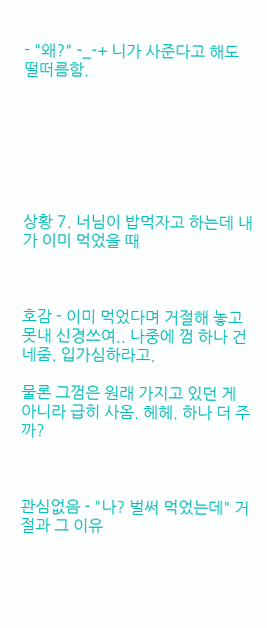- "왜?" -_-+ 니가 사준다고 해도 떨떠름함.







상황 7. 너님이 밥먹자고 하는데 내가 이미 먹었을 때



호감 - 이미 먹었다며 거절해 놓고 못내 신경쓰여.. 나중에 껌 하나 건네줌. 입가심하라고.

물론 그껌은 원래 가지고 있던 게 아니라 급히 사옴. 헤헤. 하나 더 주까?



관심없음 - "나? 벌써 먹었는데" 거절과 그 이유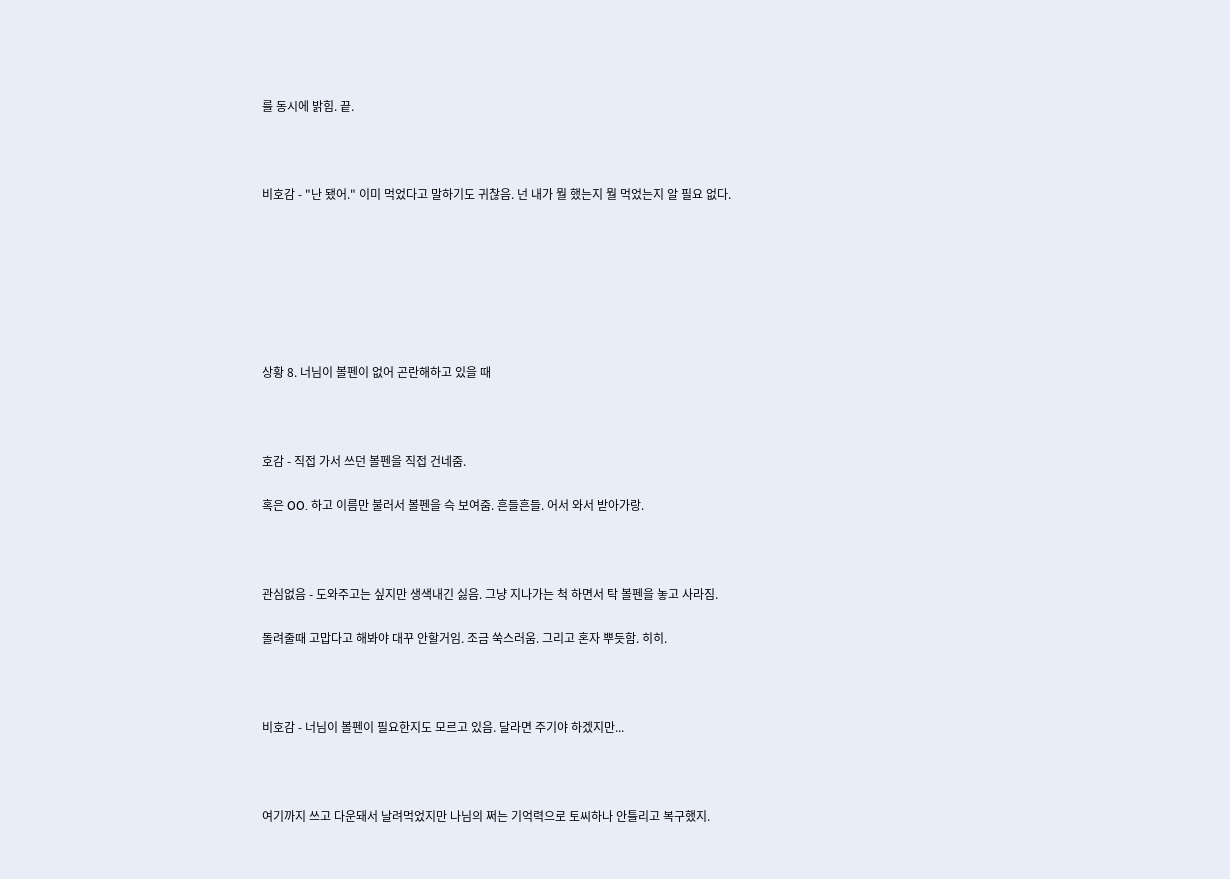를 동시에 밝힘. 끝.



비호감 - "난 됐어." 이미 먹었다고 말하기도 귀찮음. 넌 내가 뭘 했는지 뭘 먹었는지 알 필요 없다.







상황 8. 너님이 볼펜이 없어 곤란해하고 있을 때



호감 - 직접 가서 쓰던 볼펜을 직접 건네줌.

혹은 OO. 하고 이름만 불러서 볼펜을 슥 보여줌. 흔들흔들. 어서 와서 받아가랑.



관심없음 - 도와주고는 싶지만 생색내긴 싫음. 그냥 지나가는 척 하면서 탁 볼펜을 놓고 사라짐.

돌려줄때 고맙다고 해봐야 대꾸 안할거임. 조금 쑥스러움. 그리고 혼자 뿌듯함. 히히.



비호감 - 너님이 볼펜이 필요한지도 모르고 있음. 달라면 주기야 하겠지만...



여기까지 쓰고 다운돼서 날려먹었지만 나님의 쩌는 기억력으로 토씨하나 안틀리고 복구했지.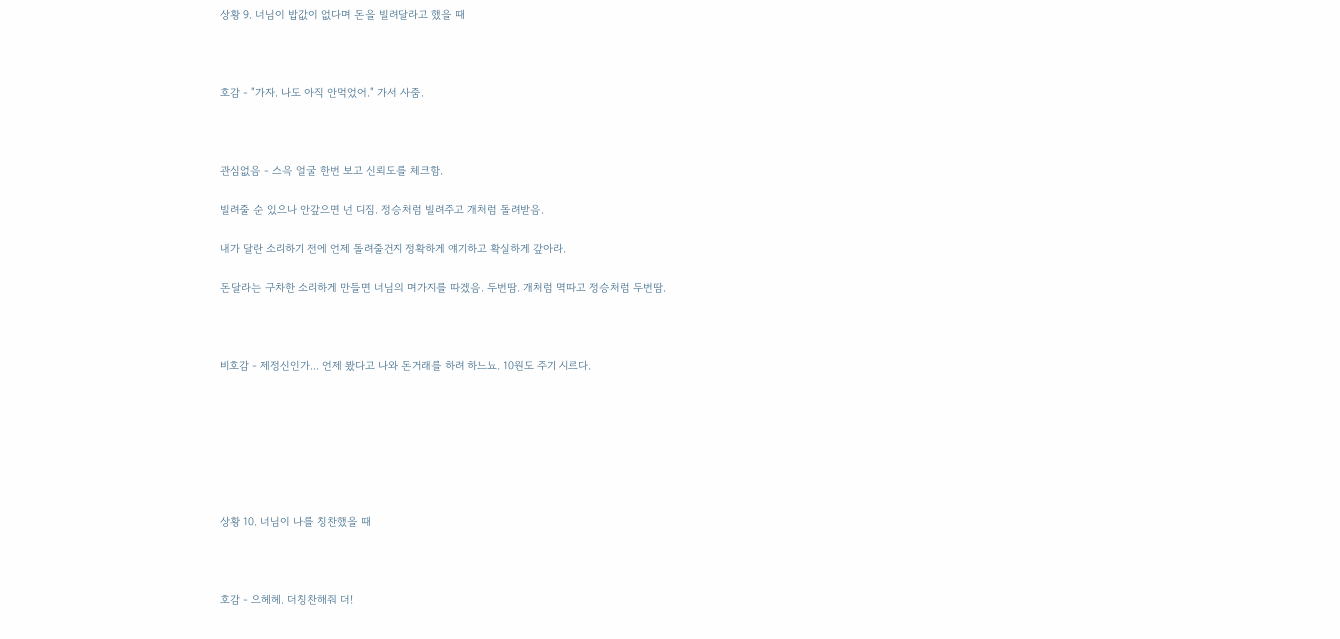상황 9. 너님이 밥값이 없다며 돈을 빌려달라고 했을 때



호감 - "가자. 나도 아직 안먹었어." 가서 사줌.



관심없음 - 스윽 얼굴 한번 보고 신뢰도를 체크함.

빌려줄 순 있으나 안갚으면 넌 디짐. 정승처럼 빌려주고 개처럼 돌려받음.

내가 달란 소리하기 전에 언제 돌려줄건지 정확하게 얘기하고 확실하게 갚아라.

돈달라는 구차한 소리하게 만들면 너님의 며가지를 따겠음. 두번땀. 개처럼 멱따고 정승처럼 두번땀.



비호감 - 제정신인가... 언제 봤다고 나와 돈거래를 하려 하느뇨. 10원도 주기 시르다.







상황 10. 너님이 나를 칭찬했을 때



호감 - 으헤헤. 더칭찬해줘 더!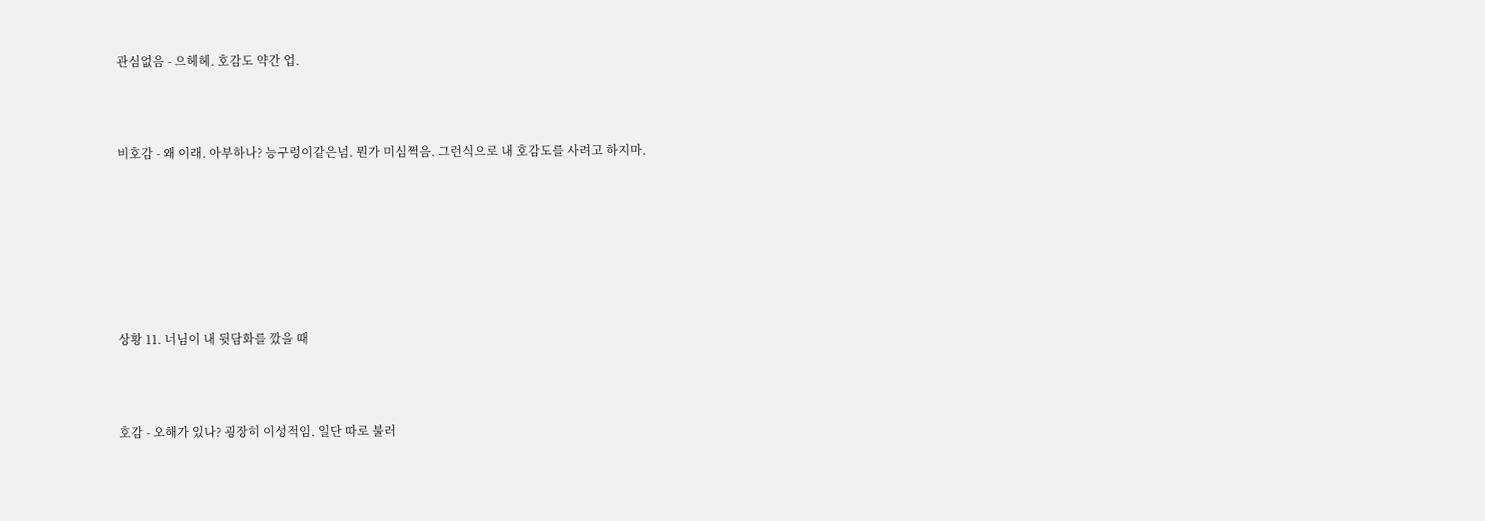관심없음 - 으헤헤. 호감도 약간 업.



비호감 - 왜 이래. 아부하나? 능구렁이같은넘. 뭔가 미심쩍음. 그런식으로 내 호감도를 사려고 하지마.







상황 11. 너님이 내 뒷담화를 깠을 때



호감 - 오해가 있나? 굉장히 이성적임. 일단 따로 불러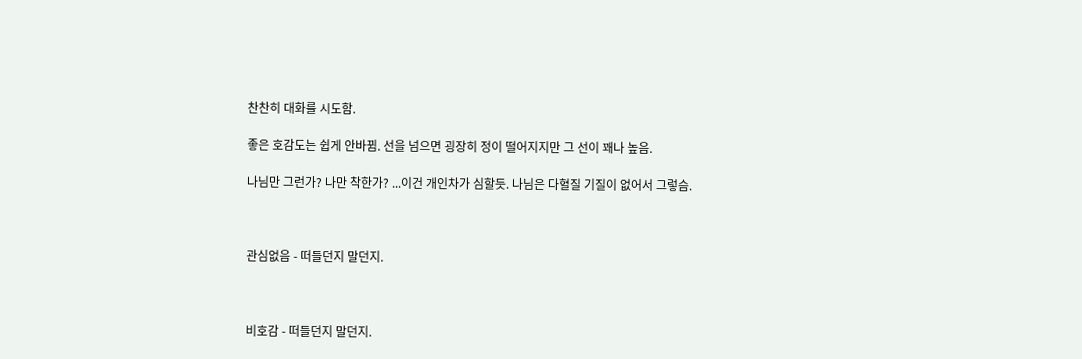찬찬히 대화를 시도함.

좋은 호감도는 쉽게 안바뀜. 선을 넘으면 굉장히 정이 떨어지지만 그 선이 꽤나 높음.

나님만 그런가? 나만 착한가? ...이건 개인차가 심할듯. 나님은 다혈질 기질이 없어서 그렇슴.



관심없음 - 떠들던지 말던지.



비호감 - 떠들던지 말던지.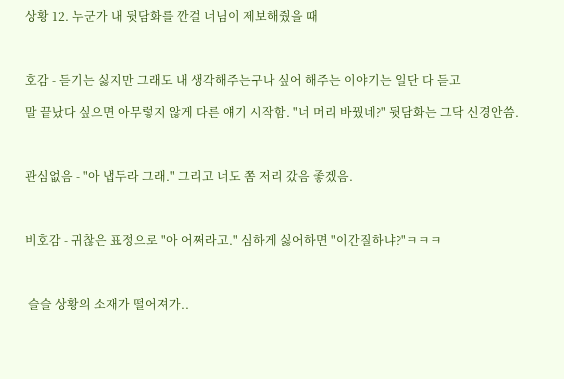상황 12. 누군가 내 뒷담화를 깐걸 너님이 제보해줬을 때



호감 - 듣기는 싫지만 그래도 내 생각해주는구나 싶어 해주는 이야기는 일단 다 듣고

말 끝났다 싶으면 아무렇지 않게 다른 얘기 시작함. "너 머리 바꿨네?" 뒷담화는 그닥 신경안씀.



관심없음 - "아 냅두라 그래." 그리고 너도 쫌 저리 갔음 좋겠음.



비호감 - 귀찮은 표정으로 "아 어쩌라고." 심하게 싫어하면 "이간질하냐?"ㅋㅋㅋ



 슬슬 상황의 소재가 떨어져가..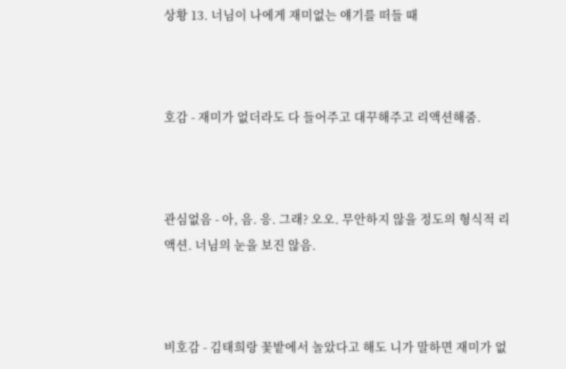상황 13. 너님이 나에게 재미없는 얘기를 떠들 때



호감 - 재미가 없더라도 다 들어주고 대꾸해주고 리액션해줌.



관심없음 - 아, 음. 응. 그래? 오오. 무안하지 않을 정도의 형식적 리액션. 너님의 눈을 보진 않음.



비호감 - 김태희랑 꽃밭에서 놀았다고 해도 니가 말하면 재미가 없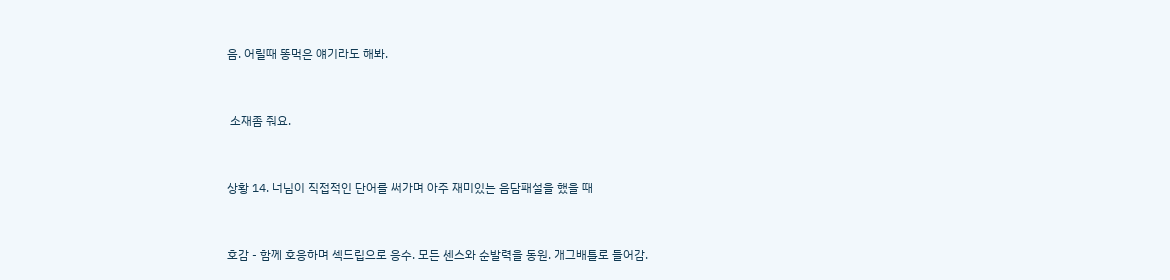음. 어릴때 똥먹은 얘기라도 해봐.



 소재좀 줘요.



상황 14. 너님이 직접적인 단어를 써가며 아주 재미있는 음담패설을 했을 때



호감 - 함께 호응하며 섹드립으로 응수. 모든 센스와 순발력을 동원. 개그배틀로 들어감.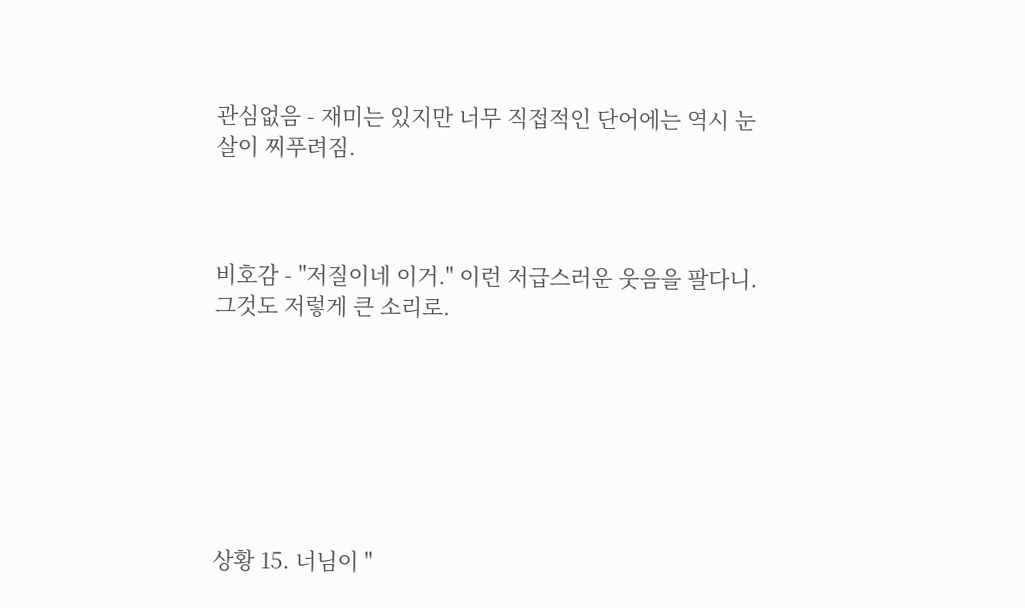관심없음 - 재미는 있지만 너무 직접적인 단어에는 역시 눈살이 찌푸려짐.



비호감 - "저질이네 이거." 이런 저급스러운 웃음을 팔다니. 그것도 저렇게 큰 소리로.







상황 15. 너님이 "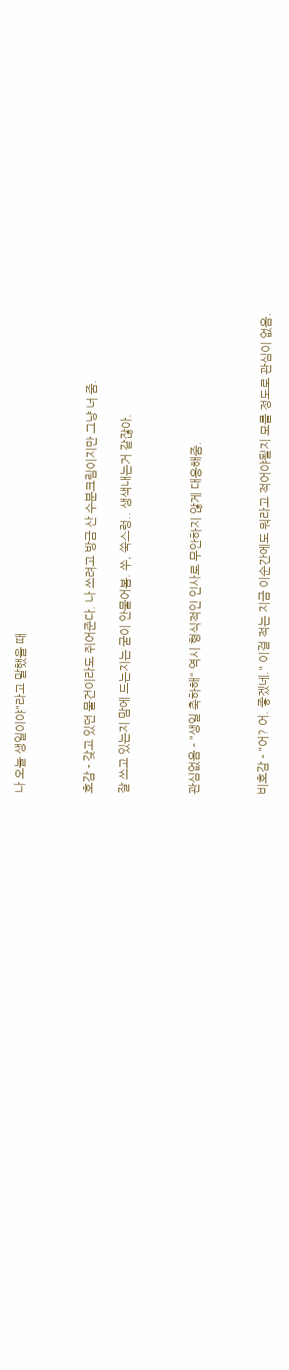나 오늘 생일이야"라고 말했을 때



호감 - 갖고 있던 물건이라도 쥐어준다. 나 쓰려고 방금 산 수분크림이지만 그냥 너 줌.

잘 쓰고 있는지 맘에 드는지는 굳이 안물어봄. 쑤, 쑥스렁.. 생색내는거 같잖아.



관심없음 - "생일 축하해" 역시 형식적인 인사로 무안하지 않게 대응해줌.



비호감 - "어? 어. 좋겠네." 이걸 적는 지금 이순간에도 뭐라고 적어야될지 모를 정도로 관심이 없음.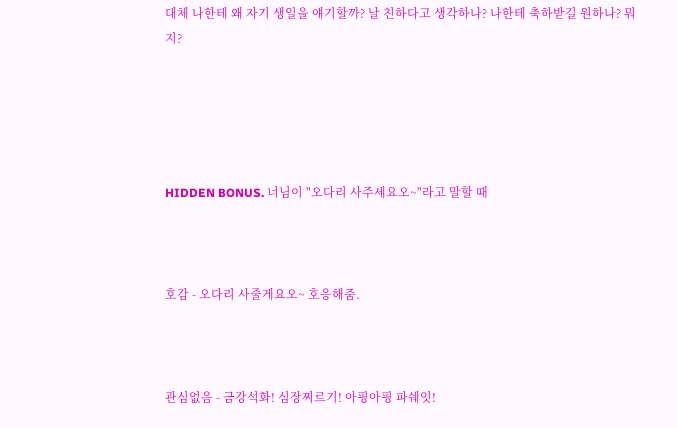대체 나한테 왜 자기 생일을 얘기할까? 날 친하다고 생각하나? 나한테 축하받길 원하나? 뭐지?





HIDDEN BONUS. 너님이 "오다리 사주세요오~"라고 말할 때



호감 - 오다리 사줄게요오~ 호응해줌.



관심없음 - 금강석화! 심장찌르기! 아핑아핑 파쉐잇!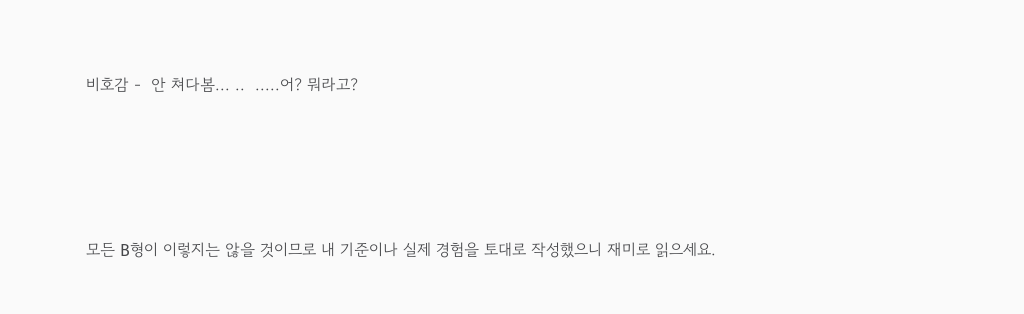비호감 -  안 쳐다봄... ..  .....어? 뭐라고?





모든 B형이 이렇지는 않을 것이므로 내 기준이나 실제 경험을 토대로 작성했으니 재미로 읽으세요.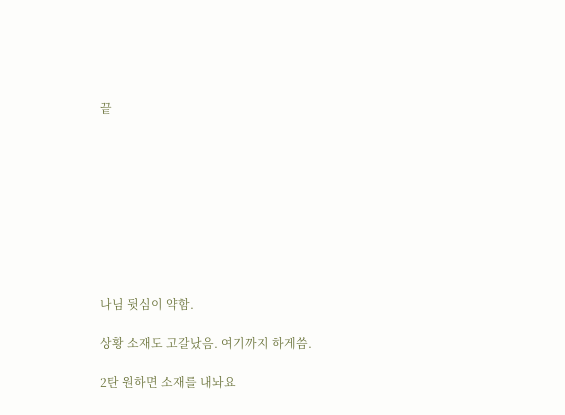끝









나님 뒷심이 약함.

상황 소재도 고갈났음. 여기까지 하게씀.

2탄 원하면 소재를 내놔요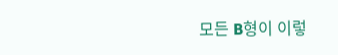모든 B형이 이렇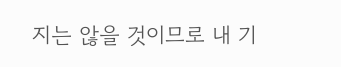지는 않을 것이므로 내 기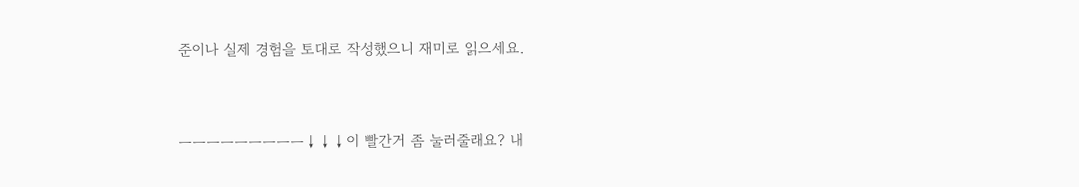준이나 실제 경험을 토대로 작성했으니 재미로 읽으세요.



ㅡㅡㅡㅡㅡㅡㅡㅡㅡ↓↓↓이 빨간거 좀 눌러줄래요? 내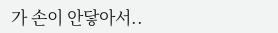가 손이 안닿아서..